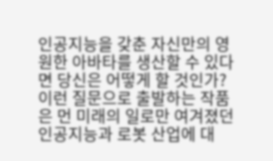인공지능을 갖춘 자신만의 영원한 아바타를 생산할 수 있다면 당신은 어떻게 할 것인가? 이런 질문으로 출발하는 작품은 먼 미래의 일로만 여겨졌던 인공지능과 로봇 산업에 대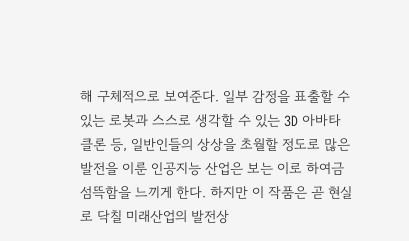해 구체적으로 보여준다. 일부 감정을 표출할 수 있는 로봇과 스스로 생각할 수 있는 3D 아바타 클론 등, 일반인들의 상상을 초월할 정도로 많은 발전을 이룬 인공지능 산업은 보는 이로 하여금 섬뜩함을 느끼게 한다. 하지만 이 작품은 곧 현실로 닥칠 미래산업의 발전상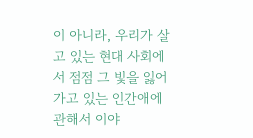이 아니라, 우리가 살고 있는 현대 사회에서 점점 그 빛을 잃어가고 있는 인간애에 관해서 이야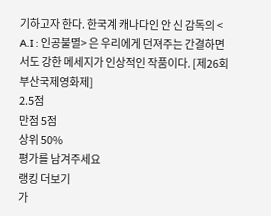기하고자 한다. 한국계 캐나다인 안 신 감독의 < A.I : 인공불멸> 은 우리에게 던져주는 간결하면서도 강한 메세지가 인상적인 작품이다. [제26회 부산국제영화제]
2.5점
만점 5점
상위 50%
평가를 남겨주세요
랭킹 더보기
가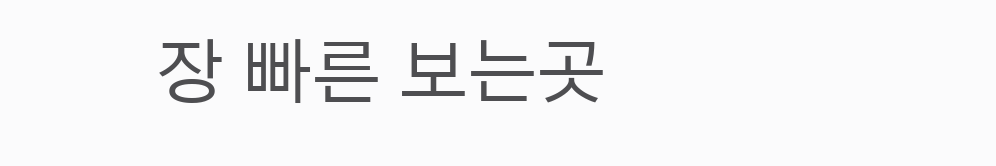장 빠른 보는곳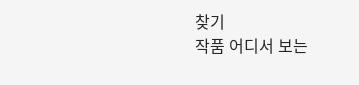찾기
작품 어디서 보는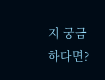지 궁금하다면?